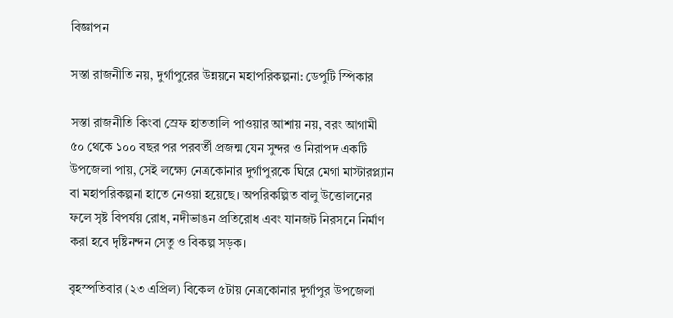বিজ্ঞাপন

সস্তা রাজনীতি নয়, দুর্গাপুরের উন্নয়নে মহাপরিকল্পনা: ডেপুটি স্পিকার

সস্তা রাজনীতি কিংবা স্রেফ হাততালি পাওয়ার আশায় নয়, বরং আগামী ৫০ থেকে ১০০ বছর পর পরবর্তী প্রজন্ম যেন সুন্দর ও নিরাপদ একটি উপজেলা পায়, সেই লক্ষ্যে নেত্রকোনার দুর্গাপুরকে ঘিরে মেগা মাস্টারপ্ল্যান বা মহাপরিকল্পনা হাতে নেওয়া হয়েছে। অপরিকল্পিত বালু উত্তোলনের ফলে সৃষ্ট বিপর্যয় রোধ, নদীভাঙন প্রতিরোধ এবং যানজট নিরসনে নির্মাণ করা হবে দৃষ্টিনন্দন সেতু ও বিকল্প সড়ক।

বৃহস্পতিবার (২৩ এপ্রিল) বিকেল ৫টায় নেত্রকোনার দুর্গাপুর উপজেলা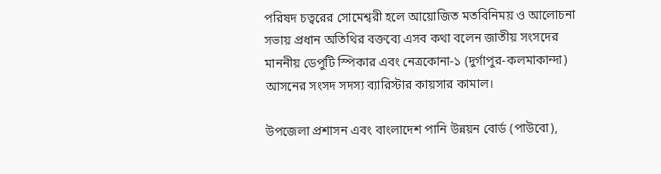পরিষদ চত্বরের সোমেশ্বরী হলে আয়োজিত মতবিনিময় ও আলোচনা সভায় প্রধান অতিথির বক্তব্যে এসব কথা বলেন জাতীয় সংসদের মাননীয় ডেপুটি স্পিকার এবং নেত্রকোনা-১ (দুর্গাপুর-কলমাকান্দা) আসনের সংসদ সদস্য ব্যারিস্টার কায়সার কামাল।

উপজেলা প্রশাসন এবং বাংলাদেশ পানি উন্নয়ন বোর্ড (পাউবো),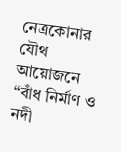নেত্রকোনার যৌথ আয়োজনে “বাঁধ নির্মাণ ও নদী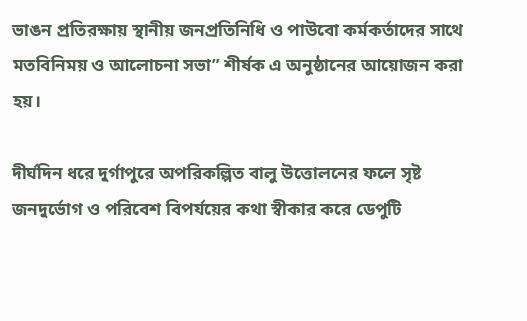ভাঙন প্রতিরক্ষায় স্থানীয় জনপ্রতিনিধি ও পাউবো কর্মকর্তাদের সাথে মতবিনিময় ও আলোচনা সভা” শীর্ষক এ অনুষ্ঠানের আয়োজন করা হয়।

দীর্ঘদিন ধরে দুর্গাপুরে অপরিকল্পিত বালু উত্তোলনের ফলে সৃষ্ট জনদুর্ভোগ ও পরিবেশ বিপর্যয়ের কথা স্বীকার করে ডেপুটি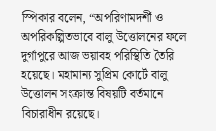স্পিকার বলেন, “অপরিণামদর্শী ও অপরিকল্পিতভাবে বালু উত্তোলনের ফলে দুর্গাপুরে আজ ভয়াবহ পরিস্থিতি তৈরি হয়েছে। মহামান্য সুপ্রিম কোর্টে বালু উত্তোলন সংক্রান্ত বিষয়টি বর্তমানে বিচারাধীন রয়েছে।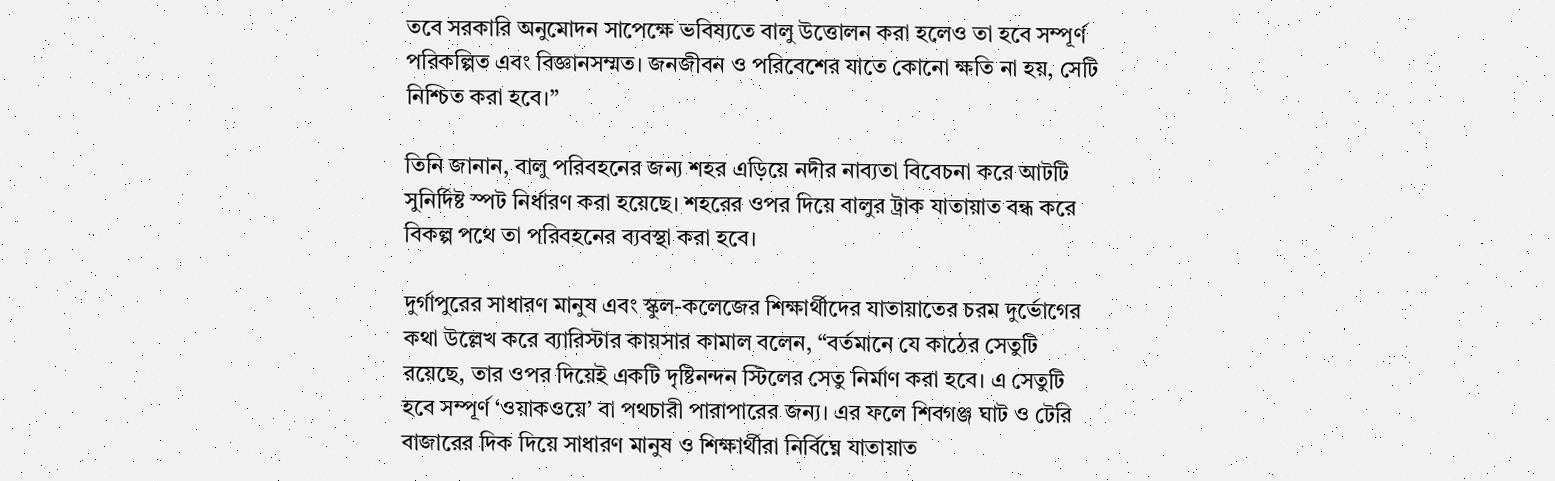তবে সরকারি অনুমোদন সাপেক্ষে ভবিষ্যতে বালু উত্তোলন করা হলেও তা হবে সম্পূর্ণ পরিকল্পিত এবং বিজ্ঞানসম্মত। জনজীবন ও পরিবেশের যাতে কোনো ক্ষতি না হয়, সেটি নিশ্চিত করা হবে।”

তিনি জানান, বালু পরিবহনের জন্য শহর এড়িয়ে নদীর নাব্যতা বিবেচনা করে আটটি সুনির্দিষ্ট স্পট নির্ধারণ করা হয়েছে। শহরের ওপর দিয়ে বালুর ট্রাক যাতায়াত বন্ধ করে বিকল্প পথে তা পরিবহনের ব্যবস্থা করা হবে।

দুর্গাপুরের সাধারণ মানুষ এবং স্কুল-কলেজের শিক্ষার্থীদের যাতায়াতের চরম দুর্ভোগের কথা উল্লেখ করে ব্যারিস্টার কায়সার কামাল বলেন, “বর্তমানে যে কাঠের সেতুটি রয়েছে, তার ওপর দিয়েই একটি দৃষ্টিনন্দন স্টিলের সেতু নির্মাণ করা হবে। এ সেতুটি হবে সম্পূর্ণ ‘ওয়াকওয়ে’ বা পথচারী পারাপারের জন্য। এর ফলে শিবগঞ্জ ঘাট ও টেরি বাজারের দিক দিয়ে সাধারণ মানুষ ও শিক্ষার্থীরা নির্বিঘ্নে যাতায়াত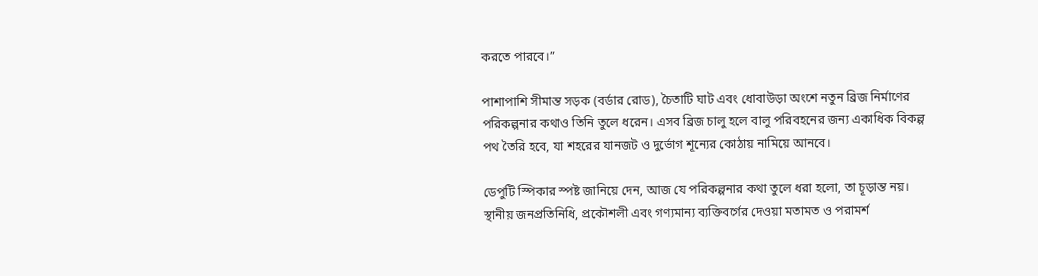করতে পারবে।”

পাশাপাশি সীমান্ত সড়ক (বর্ডার রোড), চৈতাটি ঘাট এবং ধোবাউড়া অংশে নতুন ব্রিজ নির্মাণের পরিকল্পনার কথাও তিনি তুলে ধরেন। এসব ব্রিজ চালু হলে বালু পরিবহনের জন্য একাধিক বিকল্প পথ তৈরি হবে, যা শহরের যানজট ও দুর্ভোগ শূন্যের কোঠায় নামিয়ে আনবে।

ডেপুটি স্পিকার স্পষ্ট জানিয়ে দেন, আজ যে পরিকল্পনার কথা তুলে ধরা হলো, তা চূড়ান্ত নয়। স্থানীয় জনপ্রতিনিধি, প্রকৌশলী এবং গণ্যমান্য ব্যক্তিবর্গের দেওয়া মতামত ও পরামর্শ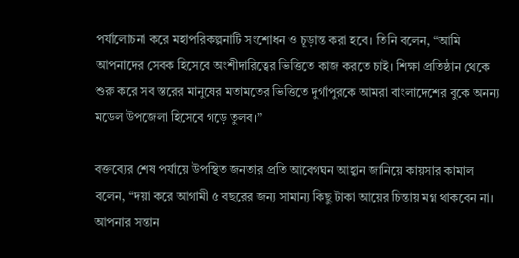পর্যালোচনা করে মহাপরিকল্পনাটি সংশোধন ও চূড়ান্ত করা হবে। তিনি বলেন, “আমি আপনাদের সেবক হিসেবে অংশীদারিত্বের ভিত্তিতে কাজ করতে চাই। শিক্ষা প্রতিষ্ঠান থেকে শুরু করে সব স্তরের মানুষের মতামতের ভিত্তিতে দুর্গাপুরকে আমরা বাংলাদেশের বুকে অনন্য মডেল উপজেলা হিসেবে গড়ে তুলব।”

বক্তব্যের শেষ পর্যায়ে উপস্থিত জনতার প্রতি আবেগঘন আহ্বান জানিয়ে কায়সার কামাল বলেন, “দয়া করে আগামী ৫ বছরের জন্য সামান্য কিছু টাকা আয়ের চিন্তায় মগ্ন থাকবেন না। আপনার সন্তান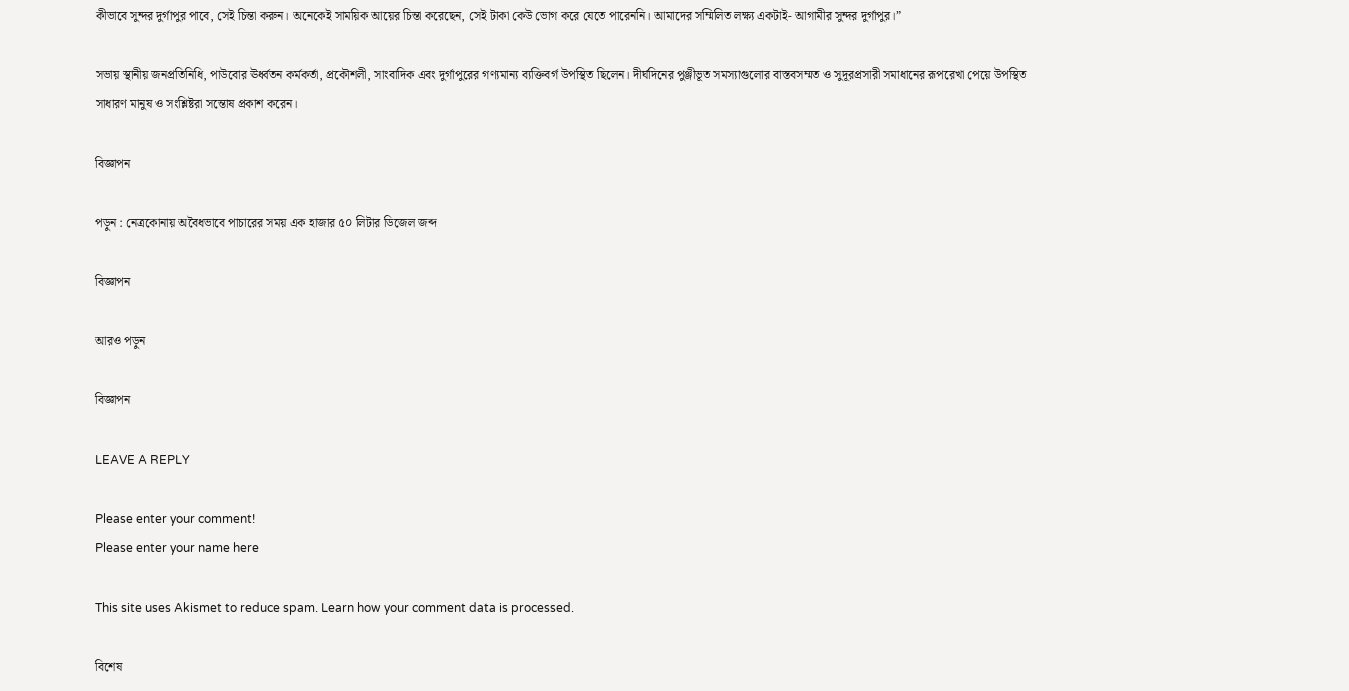কীভাবে সুন্দর দুর্গাপুর পাবে, সেই চিন্তা করুন। অনেকেই সাময়িক আয়ের চিন্তা করেছেন, সেই টাকা কেউ ভোগ করে যেতে পারেননি। আমাদের সম্মিলিত লক্ষ্য একটাই- আগামীর সুন্দর দুর্গাপুর।”

সভায় স্থানীয় জনপ্রতিনিধি, পাউবোর ঊর্ধ্বতন কর্মকর্তা, প্রকৌশলী, সাংবাদিক এবং দুর্গাপুরের গণ্যমান্য ব্যক্তিবর্গ উপস্থিত ছিলেন। দীর্ঘদিনের পুঞ্জীভূত সমস্যাগুলোর বাস্তবসম্মত ও সুদূরপ্রসারী সমাধানের রূপরেখা পেয়ে উপস্থিত সাধারণ মানুষ ও সংশ্লিষ্টরা সন্তোষ প্রকাশ করেন।

বিজ্ঞাপন

পড়ুন : নেত্রকোনায় অবৈধভাবে পাচারের সময় এক হাজার ৫০ লিটার ডিজেল জব্দ

বিজ্ঞাপন

আরও পড়ুন

বিজ্ঞাপন

LEAVE A REPLY

Please enter your comment!
Please enter your name here

This site uses Akismet to reduce spam. Learn how your comment data is processed.

বিশেষ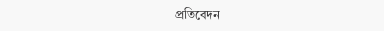প্রতিবেদন